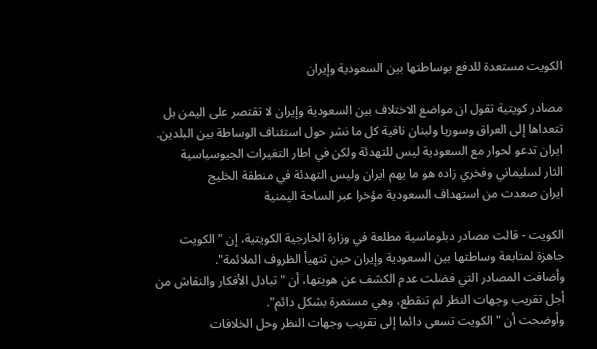الكويت مستعدة للدفع بوساطتها بين السعودية وإيران

مصادر كويتية تقول ان مواضع الاختلاف بين السعودية وإيران لا تقتصر على اليمن بل تتعداها إلى العراق وسوريا ولبنان نافية كل ما نشر حول استئناف الوساطة بين البلدين.
ايران تدعو لحوار مع السعودية ليس للتهدئة ولكن في اطار التغيرات الجيوسياسية
الثار لسليماني وفخري زاده هو ما يهم ايران وليس التهدئة في منطقة الخليج
ايران صعدت من استهداف السعودية مؤخرا عبر الساحة اليمنية

الكويت - قالت مصادر دبلوماسية مطلعة في وزارة الخارجية الكويتية، إن "الكويت جاهزة لمتابعة وساطتها بين السعودية وإيران حين تتهيأ الظروف الملائمة".
وأضافت المصادر التي فضلت عدم الكشف عن هويتها، أن "تبادل الأفكار والنقاش من أجل تقريب وجهات النظر لم تنقطع، وهي مستمرة بشكل دائم".
وأوضحت أن "الكويت تسعى دائما إلى تقريب وجهات النظر وحل الخلافات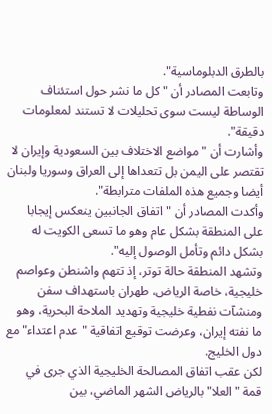بالطرق الدبلوماسية".
وتابعت المصادر أن "كل ما نشر حول استئناف الوساطة ليست سوى تحليلات لا تستند لمعلومات دقيقة".
وأشارت أن "مواضع الاختلاف بين السعودية وإيران لا تقتصر على اليمن بل تتعداها إلى العراق وسوريا ولبنان أيضا وجميع هذه الملفات مترابطة".
وأكدت المصادر أن "اتفاق الجانبين ينعكس إيجابا على المنطقة بشكل عام وهو ما تسعى الكويت له بشكل دائم وتأمل الوصول إليه".
وتشهد المنطقة حالة توتر، إذ تتهم واشنطن وعواصم خليجية، خاصة الرياض، طهران باستهداف سفن ومنشآت نفطية خليجية وتهديد الملاحة البحرية، وهو ما نفته إيران، وعرضت توقيع اتفاقية "عدم اعتداء" مع دول الخليج.
لكن عقب اتفاق المصالحة الخليجية الذي جرى في قمة "العلا" بالرياض الشهر الماضي، بين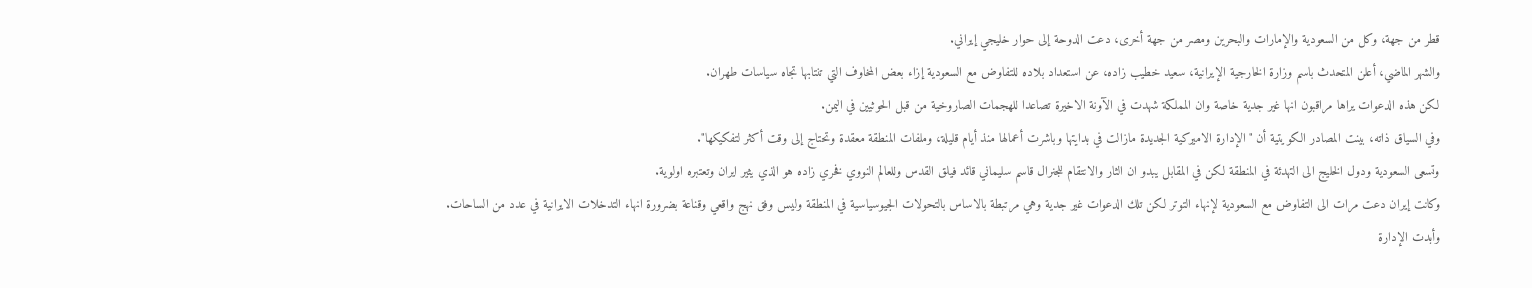قطر من جهة، وكل من السعودية والإمارات والبحرين ومصر من جهة أخرى، دعت الدوحة إلى حوار خليجي إيراني.
والشهر الماضي، أعلن المتحدث باسم وزارة الخارجية الإيرانية، سعيد خطيب زاده، عن استعداد بلاده للتفاوض مع السعودية إزاء بعض المخاوف التي تنتابها تجاه سياسات طهران.
لكن هذه الدعوات يراها مراقبون انها غير جدية خاصة وان المملكة شهدت في الآونة الاخيرة تصاعدا للهجمات الصاروخية من قبل الحوثيين في اليمن.
وفي السياق ذاته، بينت المصادر الكويتية أن "الإدارة الاميركية الجديدة مازالت في بدايتها وباشرت أعمالها منذ أيام قليلة، وملفات المنطقة معقدة وتحتاج إلى وقت أكثر لتفكيكها".
وتسعى السعودية ودول الخليج الى التهدئة في المنطقة لكن في المقابل يبدو ان الثار والانتقام للجنرال قاسم سليماني قائد فيلق القدس وللعالم النووي فخري زاده هو الذي يثير ايران وتعتبره اولوية.
وكانت إيران دعت مرات الى التفاوض مع السعودية لإنهاء التوتر لكن تلك الدعوات غير جدية وهي مرتبطة بالاساس بالتحولات الجيوسياسية في المنطقة وليس وفق نهج واقعي وقناعة بضرورة انهاء التدخلات الايرانية في عدد من الساحات.
وأبدت الإدارة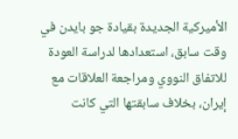الأميركية الجديدة بقيادة جو بايدن في وقت سابق، استعدادها لدراسة العودة للاتفاق النووي ومراجعة العلاقات مع إيران، بخلاف سابقتها التي كانت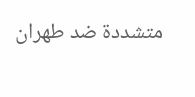متشددة ضد طهران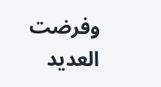وفرضت العديد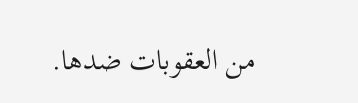من العقوبات ضدها.